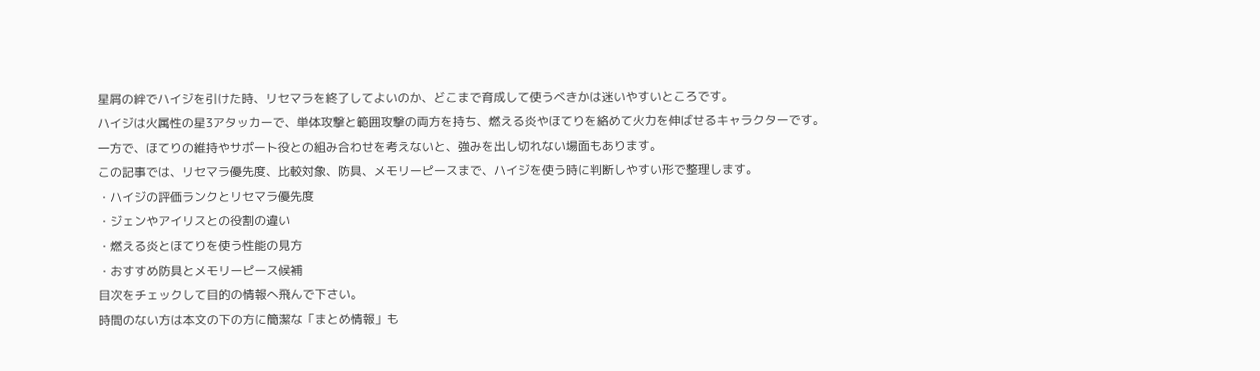星屑の絆でハイジを引けた時、リセマラを終了してよいのか、どこまで育成して使うべきかは迷いやすいところです。
ハイジは火属性の星3アタッカーで、単体攻撃と範囲攻撃の両方を持ち、燃える炎やほてりを絡めて火力を伸ばせるキャラクターです。
一方で、ほてりの維持やサポート役との組み合わせを考えないと、強みを出し切れない場面もあります。
この記事では、リセマラ優先度、比較対象、防具、メモリーピースまで、ハイジを使う時に判断しやすい形で整理します。
・ハイジの評価ランクとリセマラ優先度
・ジェンやアイリスとの役割の違い
・燃える炎とほてりを使う性能の見方
・おすすめ防具とメモリーピース候補
目次をチェックして目的の情報へ飛んで下さい。
時間のない方は本文の下の方に簡潔な「まとめ情報」も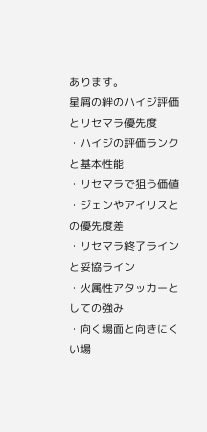あります。
星屑の絆のハイジ評価とリセマラ優先度
・ハイジの評価ランクと基本性能
・リセマラで狙う価値
・ジェンやアイリスとの優先度差
・リセマラ終了ラインと妥協ライン
・火属性アタッカーとしての強み
・向く場面と向きにくい場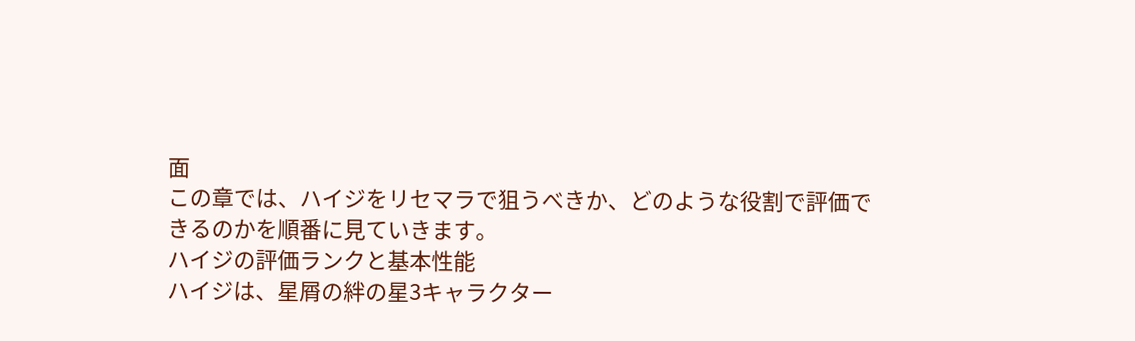面
この章では、ハイジをリセマラで狙うべきか、どのような役割で評価できるのかを順番に見ていきます。
ハイジの評価ランクと基本性能
ハイジは、星屑の絆の星3キャラクター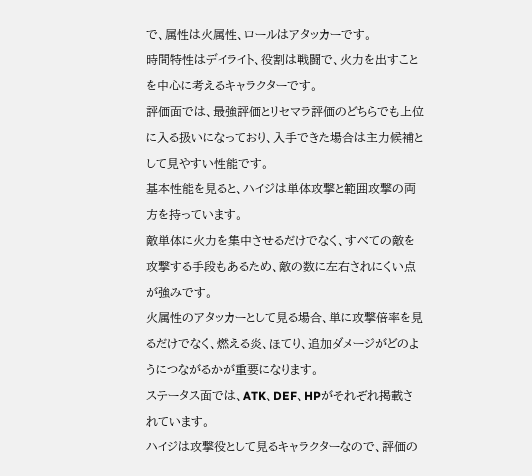で、属性は火属性、ロールはアタッカーです。
時間特性はデイライト、役割は戦闘で、火力を出すことを中心に考えるキャラクターです。
評価面では、最強評価とリセマラ評価のどちらでも上位に入る扱いになっており、入手できた場合は主力候補として見やすい性能です。
基本性能を見ると、ハイジは単体攻撃と範囲攻撃の両方を持っています。
敵単体に火力を集中させるだけでなく、すべての敵を攻撃する手段もあるため、敵の数に左右されにくい点が強みです。
火属性のアタッカーとして見る場合、単に攻撃倍率を見るだけでなく、燃える炎、ほてり、追加ダメージがどのようにつながるかが重要になります。
ステータス面では、ATK、DEF、HPがそれぞれ掲載されています。
ハイジは攻撃役として見るキャラクターなので、評価の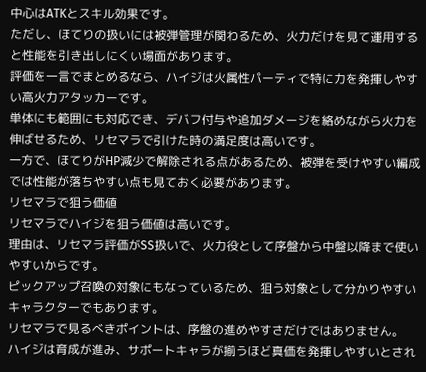中心はATKとスキル効果です。
ただし、ほてりの扱いには被弾管理が関わるため、火力だけを見て運用すると性能を引き出しにくい場面があります。
評価を一言でまとめるなら、ハイジは火属性パーティで特に力を発揮しやすい高火力アタッカーです。
単体にも範囲にも対応でき、デバフ付与や追加ダメージを絡めながら火力を伸ばせるため、リセマラで引けた時の満足度は高いです。
一方で、ほてりがHP減少で解除される点があるため、被弾を受けやすい編成では性能が落ちやすい点も見ておく必要があります。
リセマラで狙う価値
リセマラでハイジを狙う価値は高いです。
理由は、リセマラ評価がSS扱いで、火力役として序盤から中盤以降まで使いやすいからです。
ピックアップ召喚の対象にもなっているため、狙う対象として分かりやすいキャラクターでもあります。
リセマラで見るべきポイントは、序盤の進めやすさだけではありません。
ハイジは育成が進み、サポートキャラが揃うほど真価を発揮しやすいとされ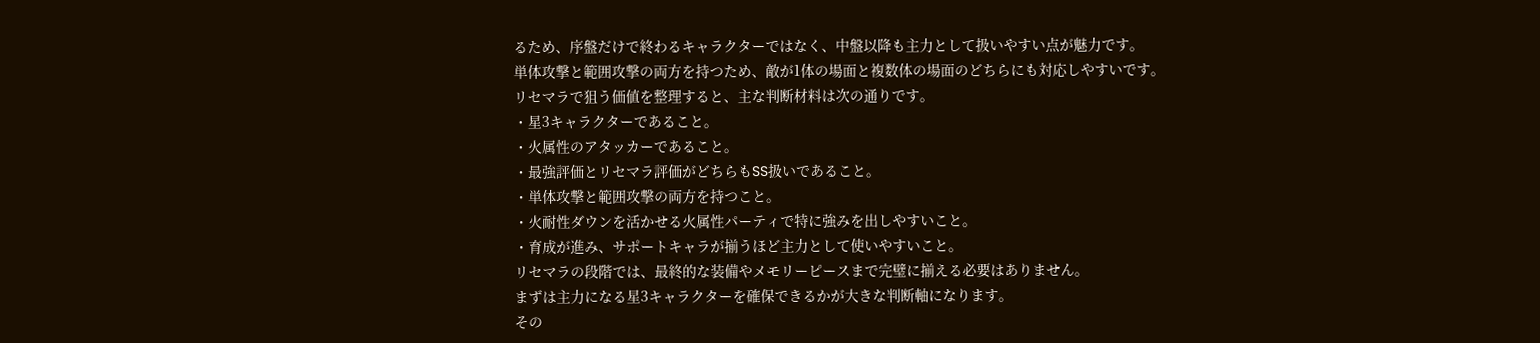るため、序盤だけで終わるキャラクターではなく、中盤以降も主力として扱いやすい点が魅力です。
単体攻撃と範囲攻撃の両方を持つため、敵が1体の場面と複数体の場面のどちらにも対応しやすいです。
リセマラで狙う価値を整理すると、主な判断材料は次の通りです。
・星3キャラクターであること。
・火属性のアタッカーであること。
・最強評価とリセマラ評価がどちらもSS扱いであること。
・単体攻撃と範囲攻撃の両方を持つこと。
・火耐性ダウンを活かせる火属性パーティで特に強みを出しやすいこと。
・育成が進み、サポートキャラが揃うほど主力として使いやすいこと。
リセマラの段階では、最終的な装備やメモリーピースまで完璧に揃える必要はありません。
まずは主力になる星3キャラクターを確保できるかが大きな判断軸になります。
その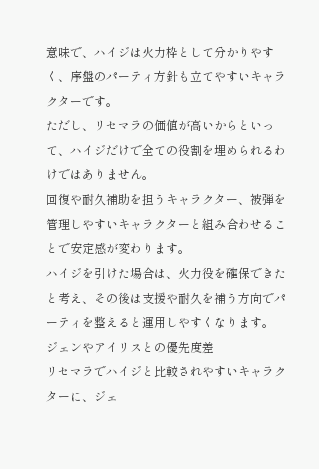意味で、ハイジは火力枠として分かりやすく、序盤のパーティ方針も立てやすいキャラクターです。
ただし、リセマラの価値が高いからといって、ハイジだけで全ての役割を埋められるわけではありません。
回復や耐久補助を担うキャラクター、被弾を管理しやすいキャラクターと組み合わせることで安定感が変わります。
ハイジを引けた場合は、火力役を確保できたと考え、その後は支援や耐久を補う方向でパーティを整えると運用しやすくなります。
ジェンやアイリスとの優先度差
リセマラでハイジと比較されやすいキャラクターに、ジェ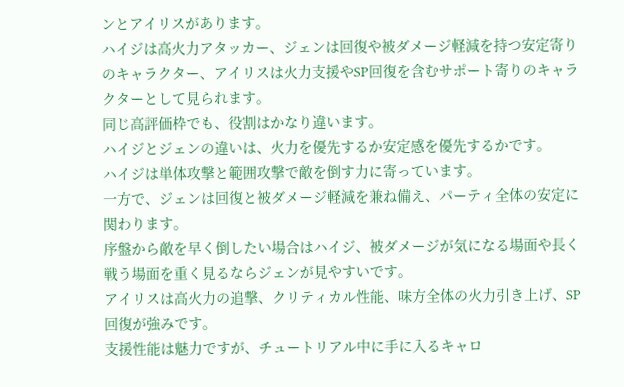ンとアイリスがあります。
ハイジは高火力アタッカー、ジェンは回復や被ダメージ軽減を持つ安定寄りのキャラクター、アイリスは火力支援やSP回復を含むサポート寄りのキャラクターとして見られます。
同じ高評価枠でも、役割はかなり違います。
ハイジとジェンの違いは、火力を優先するか安定感を優先するかです。
ハイジは単体攻撃と範囲攻撃で敵を倒す力に寄っています。
一方で、ジェンは回復と被ダメージ軽減を兼ね備え、パーティ全体の安定に関わります。
序盤から敵を早く倒したい場合はハイジ、被ダメージが気になる場面や長く戦う場面を重く見るならジェンが見やすいです。
アイリスは高火力の追撃、クリティカル性能、味方全体の火力引き上げ、SP回復が強みです。
支援性能は魅力ですが、チュートリアル中に手に入るキャロ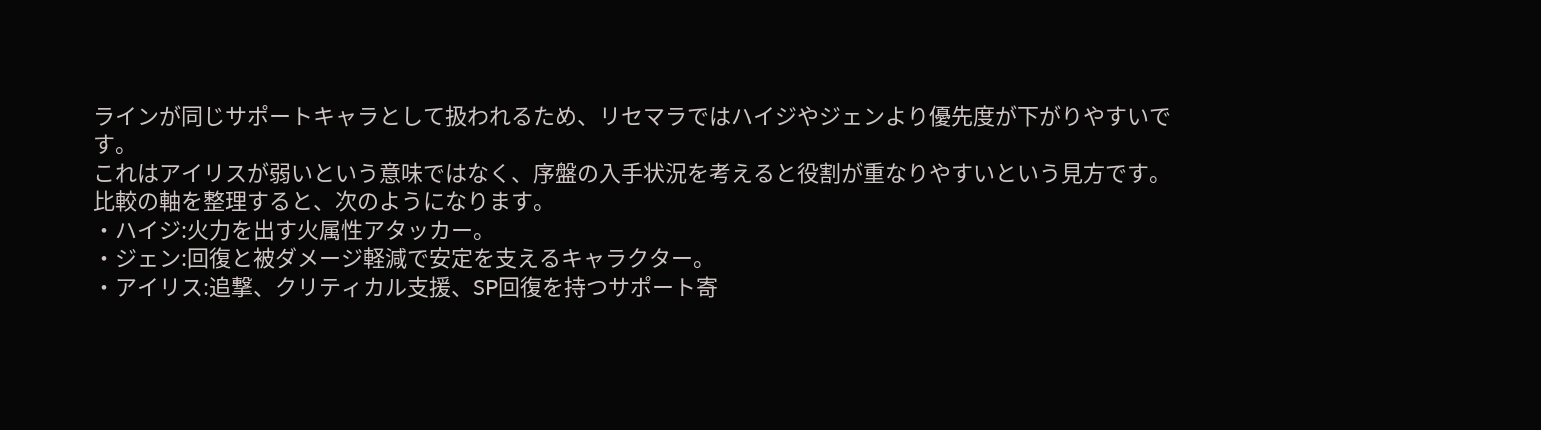ラインが同じサポートキャラとして扱われるため、リセマラではハイジやジェンより優先度が下がりやすいです。
これはアイリスが弱いという意味ではなく、序盤の入手状況を考えると役割が重なりやすいという見方です。
比較の軸を整理すると、次のようになります。
・ハイジ:火力を出す火属性アタッカー。
・ジェン:回復と被ダメージ軽減で安定を支えるキャラクター。
・アイリス:追撃、クリティカル支援、SP回復を持つサポート寄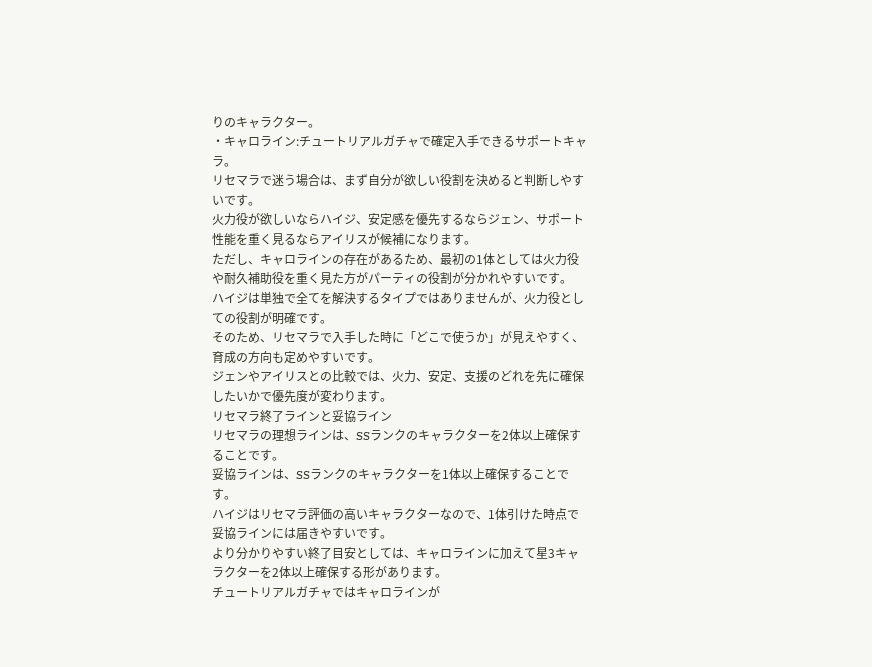りのキャラクター。
・キャロライン:チュートリアルガチャで確定入手できるサポートキャラ。
リセマラで迷う場合は、まず自分が欲しい役割を決めると判断しやすいです。
火力役が欲しいならハイジ、安定感を優先するならジェン、サポート性能を重く見るならアイリスが候補になります。
ただし、キャロラインの存在があるため、最初の1体としては火力役や耐久補助役を重く見た方がパーティの役割が分かれやすいです。
ハイジは単独で全てを解決するタイプではありませんが、火力役としての役割が明確です。
そのため、リセマラで入手した時に「どこで使うか」が見えやすく、育成の方向も定めやすいです。
ジェンやアイリスとの比較では、火力、安定、支援のどれを先に確保したいかで優先度が変わります。
リセマラ終了ラインと妥協ライン
リセマラの理想ラインは、SSランクのキャラクターを2体以上確保することです。
妥協ラインは、SSランクのキャラクターを1体以上確保することです。
ハイジはリセマラ評価の高いキャラクターなので、1体引けた時点で妥協ラインには届きやすいです。
より分かりやすい終了目安としては、キャロラインに加えて星3キャラクターを2体以上確保する形があります。
チュートリアルガチャではキャロラインが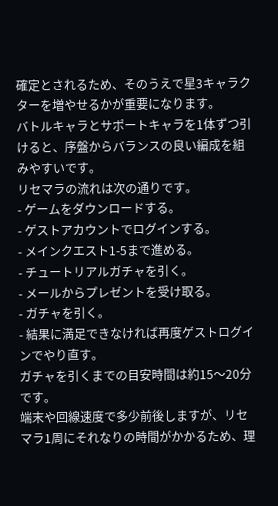確定とされるため、そのうえで星3キャラクターを増やせるかが重要になります。
バトルキャラとサポートキャラを1体ずつ引けると、序盤からバランスの良い編成を組みやすいです。
リセマラの流れは次の通りです。
- ゲームをダウンロードする。
- ゲストアカウントでログインする。
- メインクエスト1-5まで進める。
- チュートリアルガチャを引く。
- メールからプレゼントを受け取る。
- ガチャを引く。
- 結果に満足できなければ再度ゲストログインでやり直す。
ガチャを引くまでの目安時間は約15〜20分です。
端末や回線速度で多少前後しますが、リセマラ1周にそれなりの時間がかかるため、理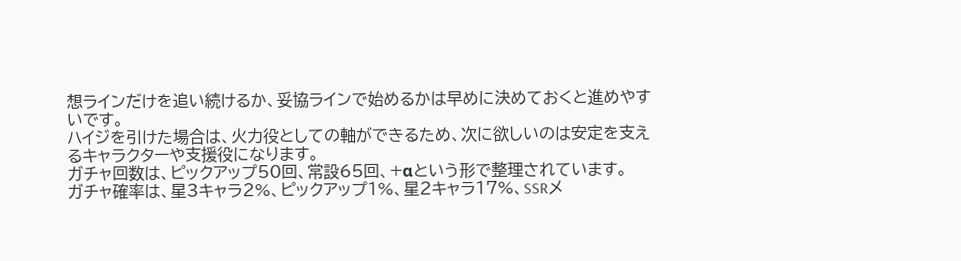想ラインだけを追い続けるか、妥協ラインで始めるかは早めに決めておくと進めやすいです。
ハイジを引けた場合は、火力役としての軸ができるため、次に欲しいのは安定を支えるキャラクターや支援役になります。
ガチャ回数は、ピックアップ50回、常設65回、+αという形で整理されています。
ガチャ確率は、星3キャラ2%、ピックアップ1%、星2キャラ17%、SSRメ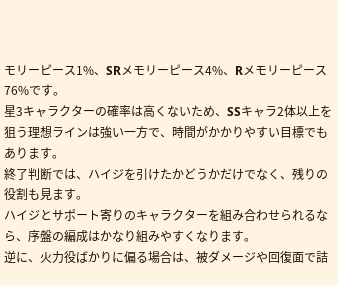モリーピース1%、SRメモリーピース4%、Rメモリーピース76%です。
星3キャラクターの確率は高くないため、SSキャラ2体以上を狙う理想ラインは強い一方で、時間がかかりやすい目標でもあります。
終了判断では、ハイジを引けたかどうかだけでなく、残りの役割も見ます。
ハイジとサポート寄りのキャラクターを組み合わせられるなら、序盤の編成はかなり組みやすくなります。
逆に、火力役ばかりに偏る場合は、被ダメージや回復面で詰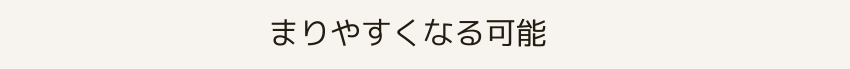まりやすくなる可能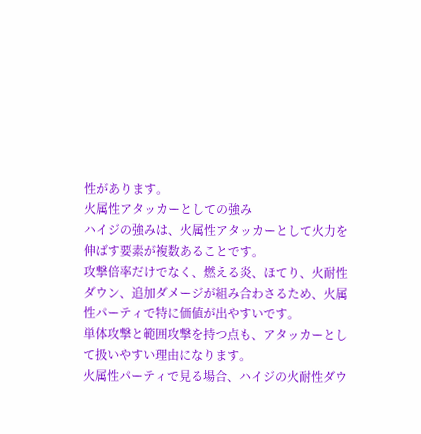性があります。
火属性アタッカーとしての強み
ハイジの強みは、火属性アタッカーとして火力を伸ばす要素が複数あることです。
攻撃倍率だけでなく、燃える炎、ほてり、火耐性ダウン、追加ダメージが組み合わさるため、火属性パーティで特に価値が出やすいです。
単体攻撃と範囲攻撃を持つ点も、アタッカーとして扱いやすい理由になります。
火属性パーティで見る場合、ハイジの火耐性ダウ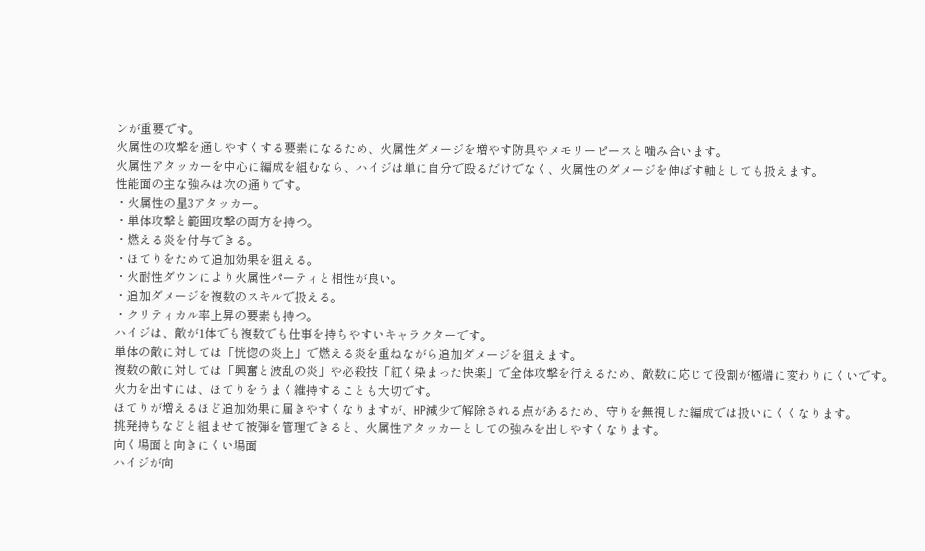ンが重要です。
火属性の攻撃を通しやすくする要素になるため、火属性ダメージを増やす防具やメモリーピースと噛み合います。
火属性アタッカーを中心に編成を組むなら、ハイジは単に自分で殴るだけでなく、火属性のダメージを伸ばす軸としても扱えます。
性能面の主な強みは次の通りです。
・火属性の星3アタッカー。
・単体攻撃と範囲攻撃の両方を持つ。
・燃える炎を付与できる。
・ほてりをためて追加効果を狙える。
・火耐性ダウンにより火属性パーティと相性が良い。
・追加ダメージを複数のスキルで扱える。
・クリティカル率上昇の要素も持つ。
ハイジは、敵が1体でも複数でも仕事を持ちやすいキャラクターです。
単体の敵に対しては「恍惚の炎上」で燃える炎を重ねながら追加ダメージを狙えます。
複数の敵に対しては「興奮と波乱の炎」や必殺技「紅く染まった快楽」で全体攻撃を行えるため、敵数に応じて役割が極端に変わりにくいです。
火力を出すには、ほてりをうまく維持することも大切です。
ほてりが増えるほど追加効果に届きやすくなりますが、HP減少で解除される点があるため、守りを無視した編成では扱いにくくなります。
挑発持ちなどと組ませて被弾を管理できると、火属性アタッカーとしての強みを出しやすくなります。
向く場面と向きにくい場面
ハイジが向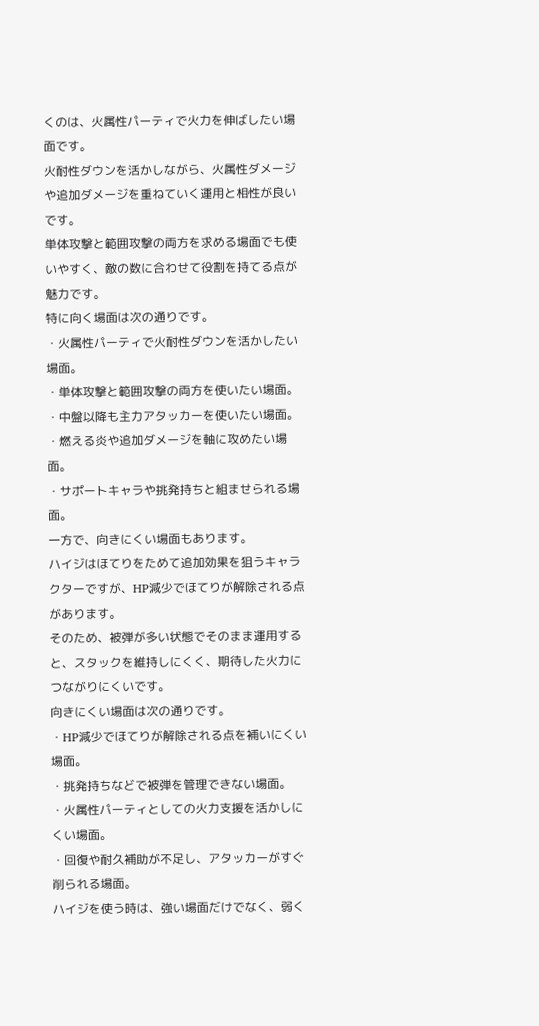くのは、火属性パーティで火力を伸ばしたい場面です。
火耐性ダウンを活かしながら、火属性ダメージや追加ダメージを重ねていく運用と相性が良いです。
単体攻撃と範囲攻撃の両方を求める場面でも使いやすく、敵の数に合わせて役割を持てる点が魅力です。
特に向く場面は次の通りです。
・火属性パーティで火耐性ダウンを活かしたい場面。
・単体攻撃と範囲攻撃の両方を使いたい場面。
・中盤以降も主力アタッカーを使いたい場面。
・燃える炎や追加ダメージを軸に攻めたい場面。
・サポートキャラや挑発持ちと組ませられる場面。
一方で、向きにくい場面もあります。
ハイジはほてりをためて追加効果を狙うキャラクターですが、HP減少でほてりが解除される点があります。
そのため、被弾が多い状態でそのまま運用すると、スタックを維持しにくく、期待した火力につながりにくいです。
向きにくい場面は次の通りです。
・HP減少でほてりが解除される点を補いにくい場面。
・挑発持ちなどで被弾を管理できない場面。
・火属性パーティとしての火力支援を活かしにくい場面。
・回復や耐久補助が不足し、アタッカーがすぐ削られる場面。
ハイジを使う時は、強い場面だけでなく、弱く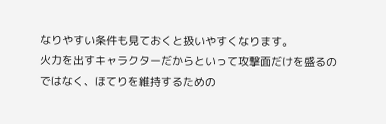なりやすい条件も見ておくと扱いやすくなります。
火力を出すキャラクターだからといって攻撃面だけを盛るのではなく、ほてりを維持するための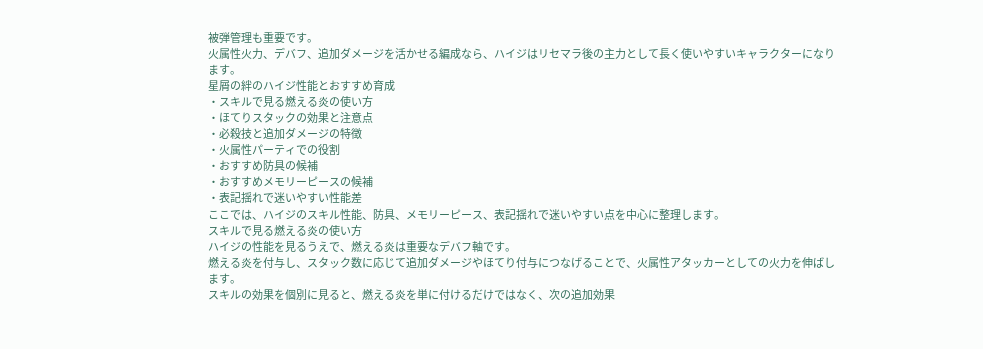被弾管理も重要です。
火属性火力、デバフ、追加ダメージを活かせる編成なら、ハイジはリセマラ後の主力として長く使いやすいキャラクターになります。
星屑の絆のハイジ性能とおすすめ育成
・スキルで見る燃える炎の使い方
・ほてりスタックの効果と注意点
・必殺技と追加ダメージの特徴
・火属性パーティでの役割
・おすすめ防具の候補
・おすすめメモリーピースの候補
・表記揺れで迷いやすい性能差
ここでは、ハイジのスキル性能、防具、メモリーピース、表記揺れで迷いやすい点を中心に整理します。
スキルで見る燃える炎の使い方
ハイジの性能を見るうえで、燃える炎は重要なデバフ軸です。
燃える炎を付与し、スタック数に応じて追加ダメージやほてり付与につなげることで、火属性アタッカーとしての火力を伸ばします。
スキルの効果を個別に見ると、燃える炎を単に付けるだけではなく、次の追加効果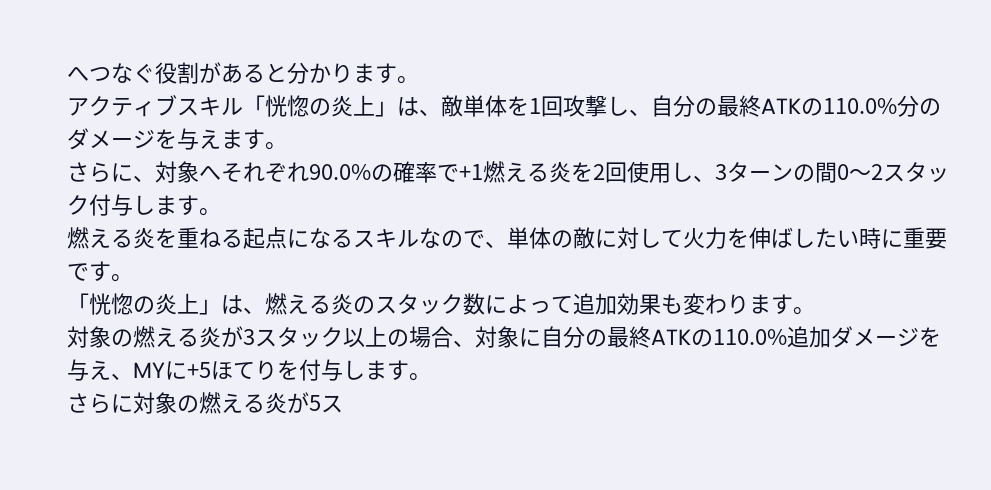へつなぐ役割があると分かります。
アクティブスキル「恍惚の炎上」は、敵単体を1回攻撃し、自分の最終ATKの110.0%分のダメージを与えます。
さらに、対象へそれぞれ90.0%の確率で+1燃える炎を2回使用し、3ターンの間0〜2スタック付与します。
燃える炎を重ねる起点になるスキルなので、単体の敵に対して火力を伸ばしたい時に重要です。
「恍惚の炎上」は、燃える炎のスタック数によって追加効果も変わります。
対象の燃える炎が3スタック以上の場合、対象に自分の最終ATKの110.0%追加ダメージを与え、MYに+5ほてりを付与します。
さらに対象の燃える炎が5ス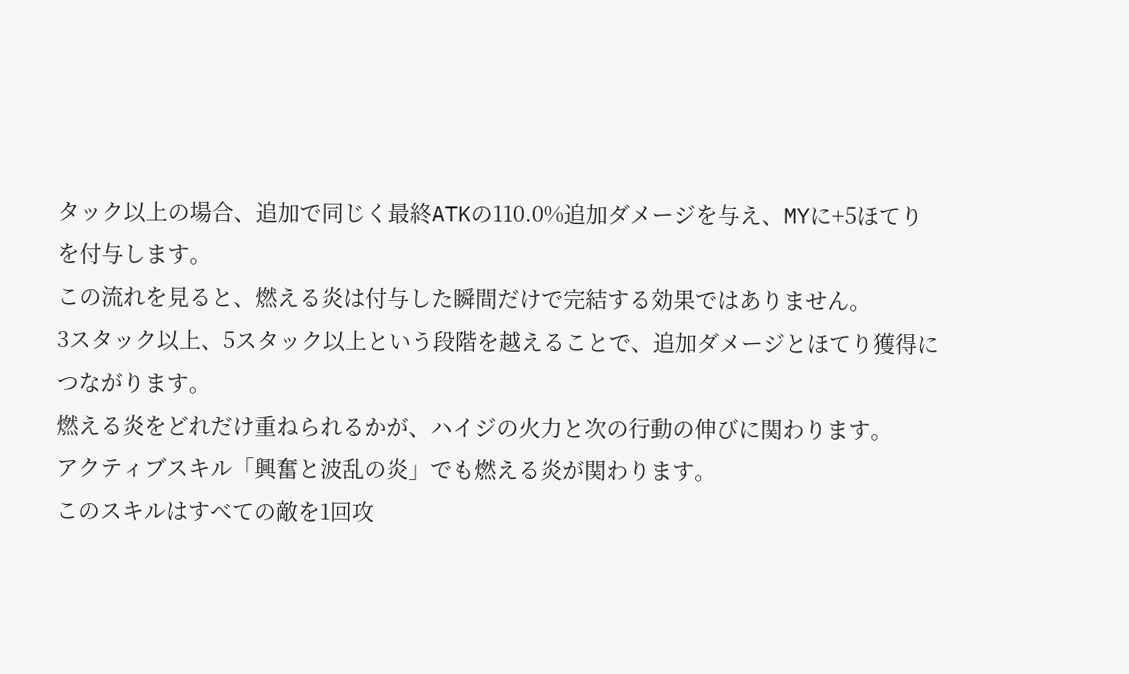タック以上の場合、追加で同じく最終ATKの110.0%追加ダメージを与え、MYに+5ほてりを付与します。
この流れを見ると、燃える炎は付与した瞬間だけで完結する効果ではありません。
3スタック以上、5スタック以上という段階を越えることで、追加ダメージとほてり獲得につながります。
燃える炎をどれだけ重ねられるかが、ハイジの火力と次の行動の伸びに関わります。
アクティブスキル「興奮と波乱の炎」でも燃える炎が関わります。
このスキルはすべての敵を1回攻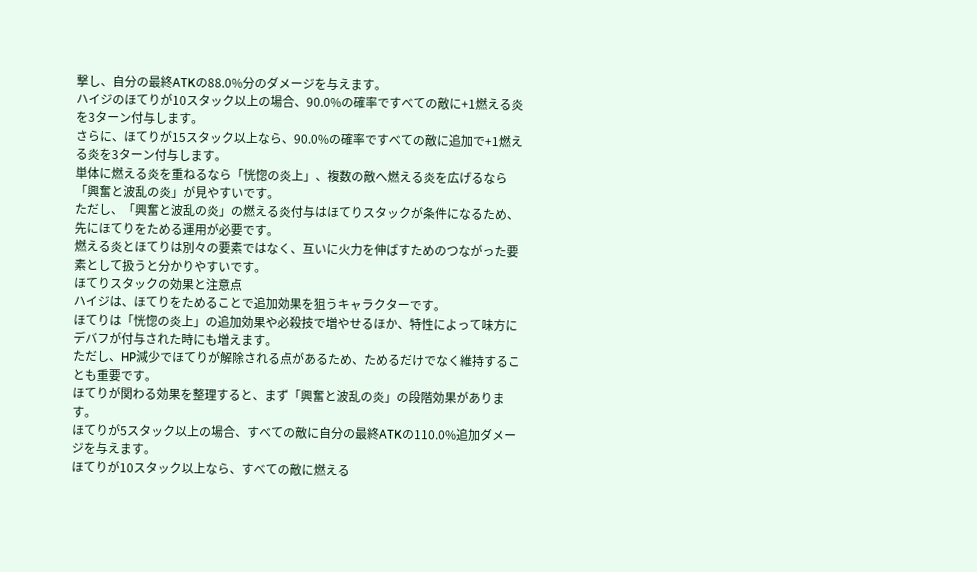撃し、自分の最終ATKの88.0%分のダメージを与えます。
ハイジのほてりが10スタック以上の場合、90.0%の確率ですべての敵に+1燃える炎を3ターン付与します。
さらに、ほてりが15スタック以上なら、90.0%の確率ですべての敵に追加で+1燃える炎を3ターン付与します。
単体に燃える炎を重ねるなら「恍惚の炎上」、複数の敵へ燃える炎を広げるなら「興奮と波乱の炎」が見やすいです。
ただし、「興奮と波乱の炎」の燃える炎付与はほてりスタックが条件になるため、先にほてりをためる運用が必要です。
燃える炎とほてりは別々の要素ではなく、互いに火力を伸ばすためのつながった要素として扱うと分かりやすいです。
ほてりスタックの効果と注意点
ハイジは、ほてりをためることで追加効果を狙うキャラクターです。
ほてりは「恍惚の炎上」の追加効果や必殺技で増やせるほか、特性によって味方にデバフが付与された時にも増えます。
ただし、HP減少でほてりが解除される点があるため、ためるだけでなく維持することも重要です。
ほてりが関わる効果を整理すると、まず「興奮と波乱の炎」の段階効果があります。
ほてりが5スタック以上の場合、すべての敵に自分の最終ATKの110.0%追加ダメージを与えます。
ほてりが10スタック以上なら、すべての敵に燃える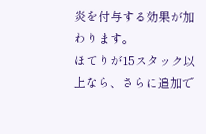炎を付与する効果が加わります。
ほてりが15スタック以上なら、さらに追加で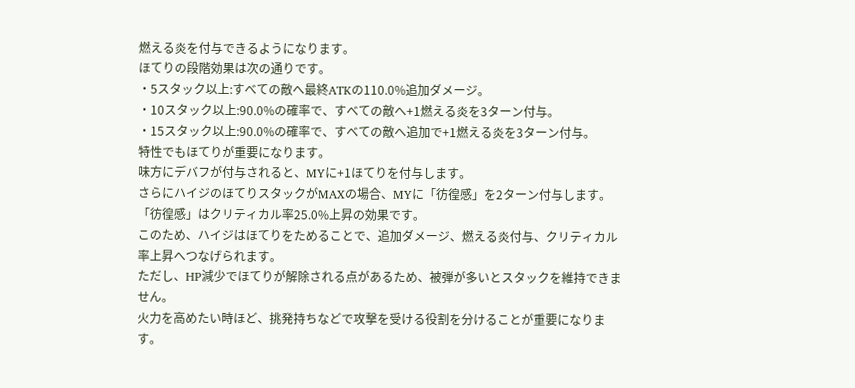燃える炎を付与できるようになります。
ほてりの段階効果は次の通りです。
・5スタック以上:すべての敵へ最終ATKの110.0%追加ダメージ。
・10スタック以上:90.0%の確率で、すべての敵へ+1燃える炎を3ターン付与。
・15スタック以上:90.0%の確率で、すべての敵へ追加で+1燃える炎を3ターン付与。
特性でもほてりが重要になります。
味方にデバフが付与されると、MYに+1ほてりを付与します。
さらにハイジのほてりスタックがMAXの場合、MYに「彷徨感」を2ターン付与します。
「彷徨感」はクリティカル率25.0%上昇の効果です。
このため、ハイジはほてりをためることで、追加ダメージ、燃える炎付与、クリティカル率上昇へつなげられます。
ただし、HP減少でほてりが解除される点があるため、被弾が多いとスタックを維持できません。
火力を高めたい時ほど、挑発持ちなどで攻撃を受ける役割を分けることが重要になります。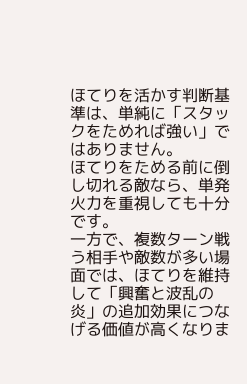ほてりを活かす判断基準は、単純に「スタックをためれば強い」ではありません。
ほてりをためる前に倒し切れる敵なら、単発火力を重視しても十分です。
一方で、複数ターン戦う相手や敵数が多い場面では、ほてりを維持して「興奮と波乱の炎」の追加効果につなげる価値が高くなりま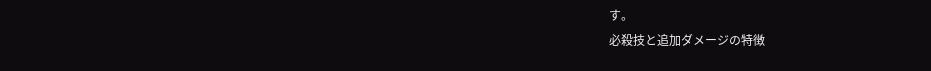す。
必殺技と追加ダメージの特徴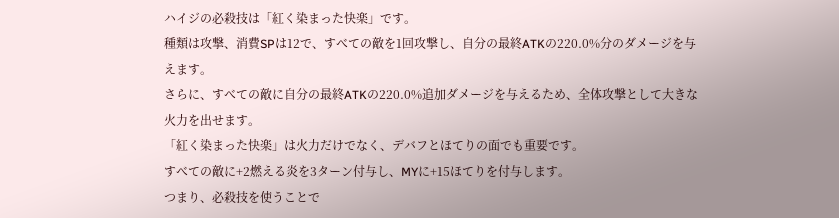ハイジの必殺技は「紅く染まった快楽」です。
種類は攻撃、消費SPは12で、すべての敵を1回攻撃し、自分の最終ATKの220.0%分のダメージを与えます。
さらに、すべての敵に自分の最終ATKの220.0%追加ダメージを与えるため、全体攻撃として大きな火力を出せます。
「紅く染まった快楽」は火力だけでなく、デバフとほてりの面でも重要です。
すべての敵に+2燃える炎を3ターン付与し、MYに+15ほてりを付与します。
つまり、必殺技を使うことで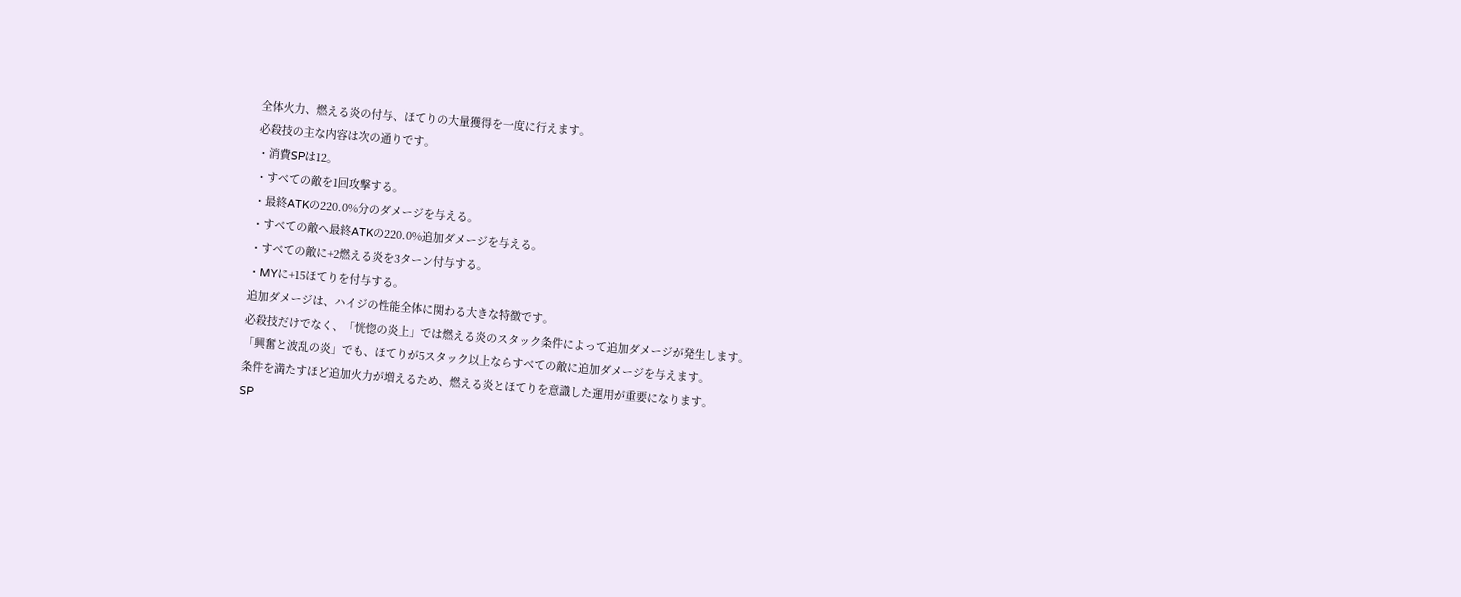全体火力、燃える炎の付与、ほてりの大量獲得を一度に行えます。
必殺技の主な内容は次の通りです。
・消費SPは12。
・すべての敵を1回攻撃する。
・最終ATKの220.0%分のダメージを与える。
・すべての敵へ最終ATKの220.0%追加ダメージを与える。
・すべての敵に+2燃える炎を3ターン付与する。
・MYに+15ほてりを付与する。
追加ダメージは、ハイジの性能全体に関わる大きな特徴です。
必殺技だけでなく、「恍惚の炎上」では燃える炎のスタック条件によって追加ダメージが発生します。
「興奮と波乱の炎」でも、ほてりが5スタック以上ならすべての敵に追加ダメージを与えます。
条件を満たすほど追加火力が増えるため、燃える炎とほてりを意識した運用が重要になります。
SP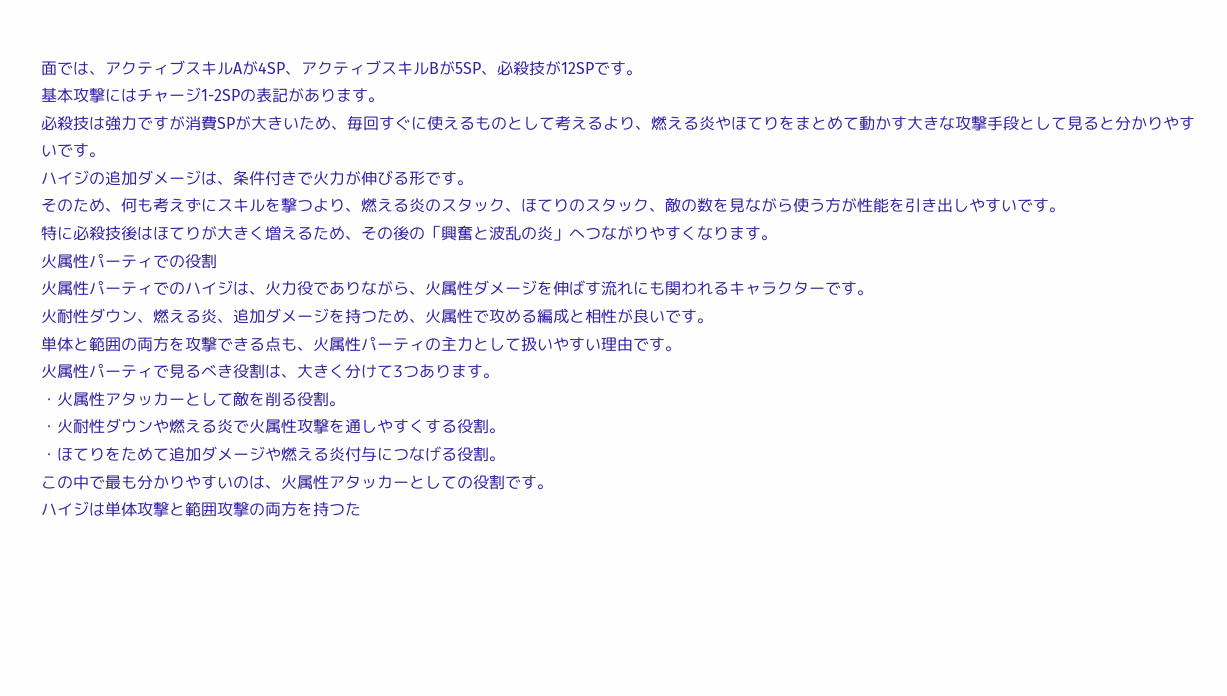面では、アクティブスキルAが4SP、アクティブスキルBが5SP、必殺技が12SPです。
基本攻撃にはチャージ1-2SPの表記があります。
必殺技は強力ですが消費SPが大きいため、毎回すぐに使えるものとして考えるより、燃える炎やほてりをまとめて動かす大きな攻撃手段として見ると分かりやすいです。
ハイジの追加ダメージは、条件付きで火力が伸びる形です。
そのため、何も考えずにスキルを撃つより、燃える炎のスタック、ほてりのスタック、敵の数を見ながら使う方が性能を引き出しやすいです。
特に必殺技後はほてりが大きく増えるため、その後の「興奮と波乱の炎」へつながりやすくなります。
火属性パーティでの役割
火属性パーティでのハイジは、火力役でありながら、火属性ダメージを伸ばす流れにも関われるキャラクターです。
火耐性ダウン、燃える炎、追加ダメージを持つため、火属性で攻める編成と相性が良いです。
単体と範囲の両方を攻撃できる点も、火属性パーティの主力として扱いやすい理由です。
火属性パーティで見るべき役割は、大きく分けて3つあります。
・火属性アタッカーとして敵を削る役割。
・火耐性ダウンや燃える炎で火属性攻撃を通しやすくする役割。
・ほてりをためて追加ダメージや燃える炎付与につなげる役割。
この中で最も分かりやすいのは、火属性アタッカーとしての役割です。
ハイジは単体攻撃と範囲攻撃の両方を持つた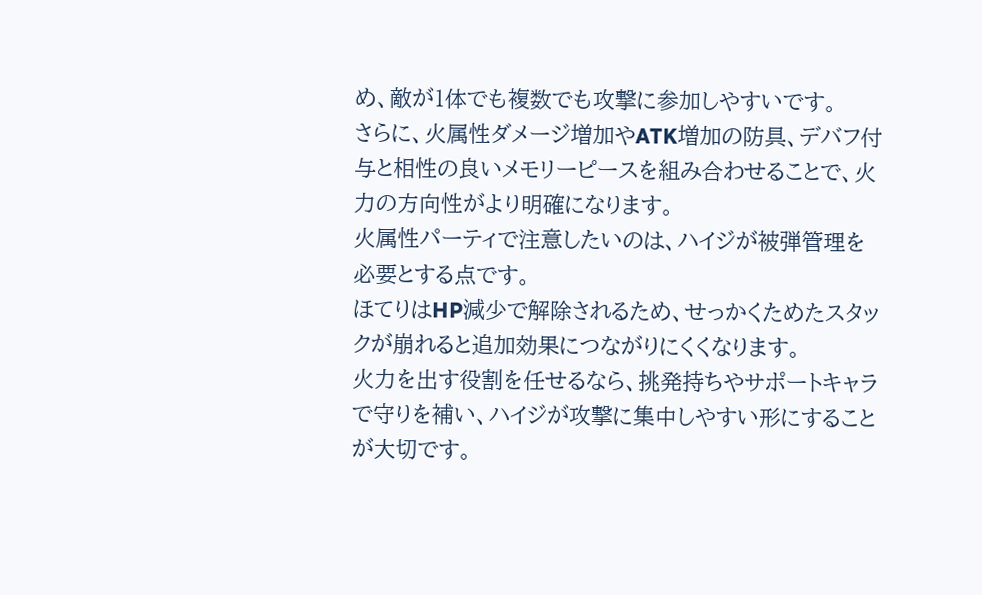め、敵が1体でも複数でも攻撃に参加しやすいです。
さらに、火属性ダメージ増加やATK増加の防具、デバフ付与と相性の良いメモリーピースを組み合わせることで、火力の方向性がより明確になります。
火属性パーティで注意したいのは、ハイジが被弾管理を必要とする点です。
ほてりはHP減少で解除されるため、せっかくためたスタックが崩れると追加効果につながりにくくなります。
火力を出す役割を任せるなら、挑発持ちやサポートキャラで守りを補い、ハイジが攻撃に集中しやすい形にすることが大切です。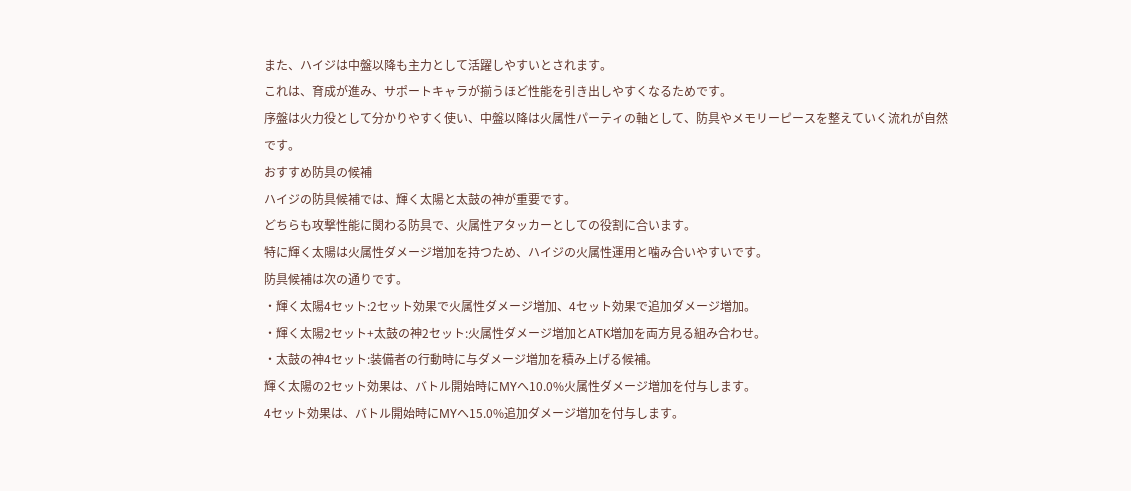また、ハイジは中盤以降も主力として活躍しやすいとされます。
これは、育成が進み、サポートキャラが揃うほど性能を引き出しやすくなるためです。
序盤は火力役として分かりやすく使い、中盤以降は火属性パーティの軸として、防具やメモリーピースを整えていく流れが自然です。
おすすめ防具の候補
ハイジの防具候補では、輝く太陽と太鼓の神が重要です。
どちらも攻撃性能に関わる防具で、火属性アタッカーとしての役割に合います。
特に輝く太陽は火属性ダメージ増加を持つため、ハイジの火属性運用と噛み合いやすいです。
防具候補は次の通りです。
・輝く太陽4セット:2セット効果で火属性ダメージ増加、4セット効果で追加ダメージ増加。
・輝く太陽2セット+太鼓の神2セット:火属性ダメージ増加とATK増加を両方見る組み合わせ。
・太鼓の神4セット:装備者の行動時に与ダメージ増加を積み上げる候補。
輝く太陽の2セット効果は、バトル開始時にMYへ10.0%火属性ダメージ増加を付与します。
4セット効果は、バトル開始時にMYへ15.0%追加ダメージ増加を付与します。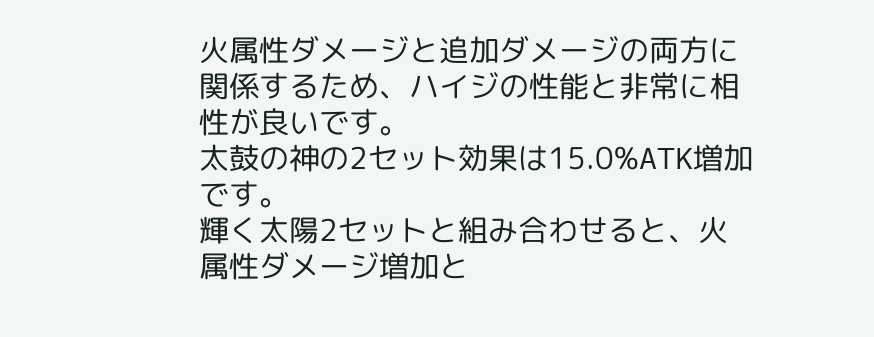火属性ダメージと追加ダメージの両方に関係するため、ハイジの性能と非常に相性が良いです。
太鼓の神の2セット効果は15.0%ATK増加です。
輝く太陽2セットと組み合わせると、火属性ダメージ増加と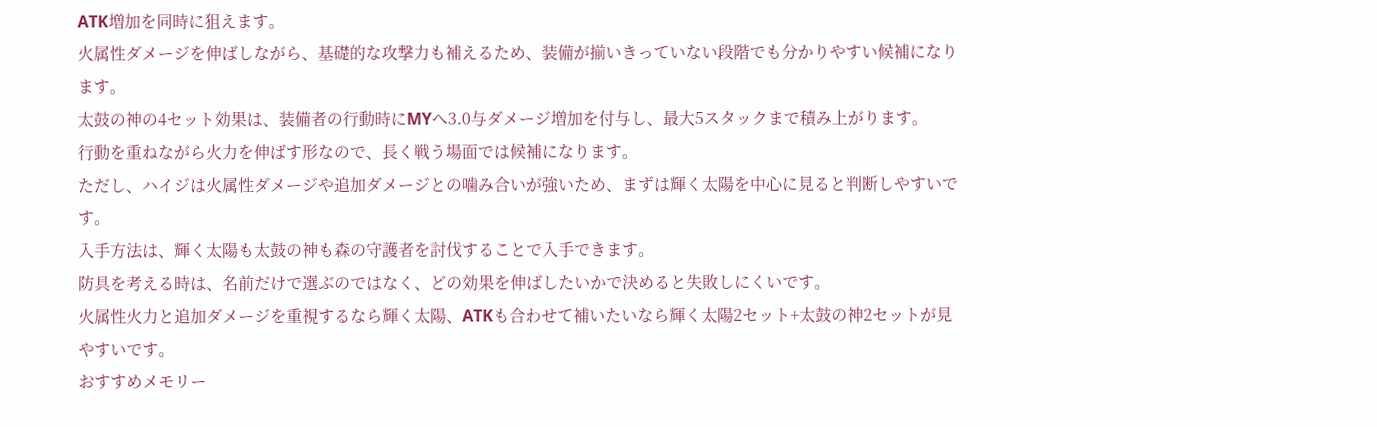ATK増加を同時に狙えます。
火属性ダメージを伸ばしながら、基礎的な攻撃力も補えるため、装備が揃いきっていない段階でも分かりやすい候補になります。
太鼓の神の4セット効果は、装備者の行動時にMYへ3.0与ダメージ増加を付与し、最大5スタックまで積み上がります。
行動を重ねながら火力を伸ばす形なので、長く戦う場面では候補になります。
ただし、ハイジは火属性ダメージや追加ダメージとの噛み合いが強いため、まずは輝く太陽を中心に見ると判断しやすいです。
入手方法は、輝く太陽も太鼓の神も森の守護者を討伐することで入手できます。
防具を考える時は、名前だけで選ぶのではなく、どの効果を伸ばしたいかで決めると失敗しにくいです。
火属性火力と追加ダメージを重視するなら輝く太陽、ATKも合わせて補いたいなら輝く太陽2セット+太鼓の神2セットが見やすいです。
おすすめメモリー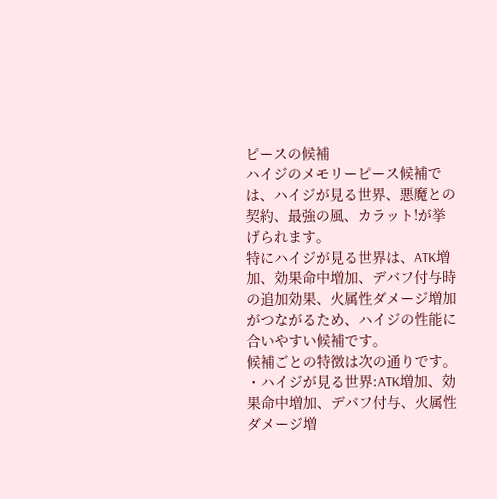ピースの候補
ハイジのメモリーピース候補では、ハイジが見る世界、悪魔との契約、最強の風、カラット!が挙げられます。
特にハイジが見る世界は、ATK増加、効果命中増加、デバフ付与時の追加効果、火属性ダメージ増加がつながるため、ハイジの性能に合いやすい候補です。
候補ごとの特徴は次の通りです。
・ハイジが見る世界:ATK増加、効果命中増加、デバフ付与、火属性ダメージ増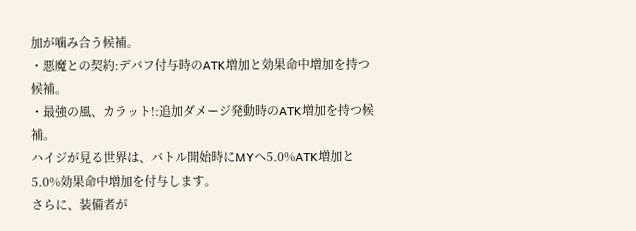加が噛み合う候補。
・悪魔との契約:デバフ付与時のATK増加と効果命中増加を持つ候補。
・最強の風、カラット!:追加ダメージ発動時のATK増加を持つ候補。
ハイジが見る世界は、バトル開始時にMYへ5.0%ATK増加と5.0%効果命中増加を付与します。
さらに、装備者が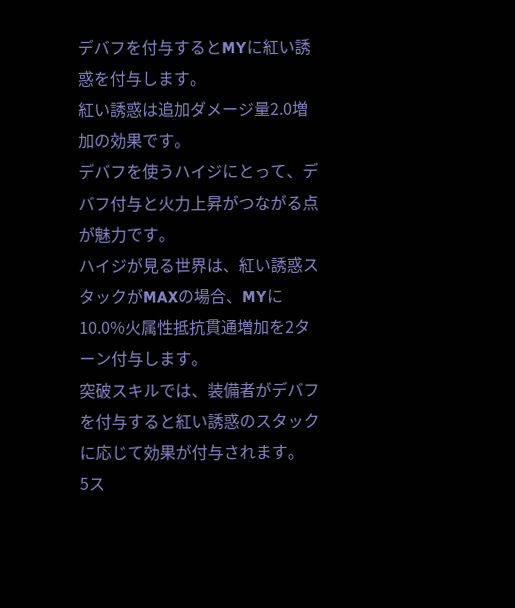デバフを付与するとMYに紅い誘惑を付与します。
紅い誘惑は追加ダメージ量2.0増加の効果です。
デバフを使うハイジにとって、デバフ付与と火力上昇がつながる点が魅力です。
ハイジが見る世界は、紅い誘惑スタックがMAXの場合、MYに10.0%火属性抵抗貫通増加を2ターン付与します。
突破スキルでは、装備者がデバフを付与すると紅い誘惑のスタックに応じて効果が付与されます。
5ス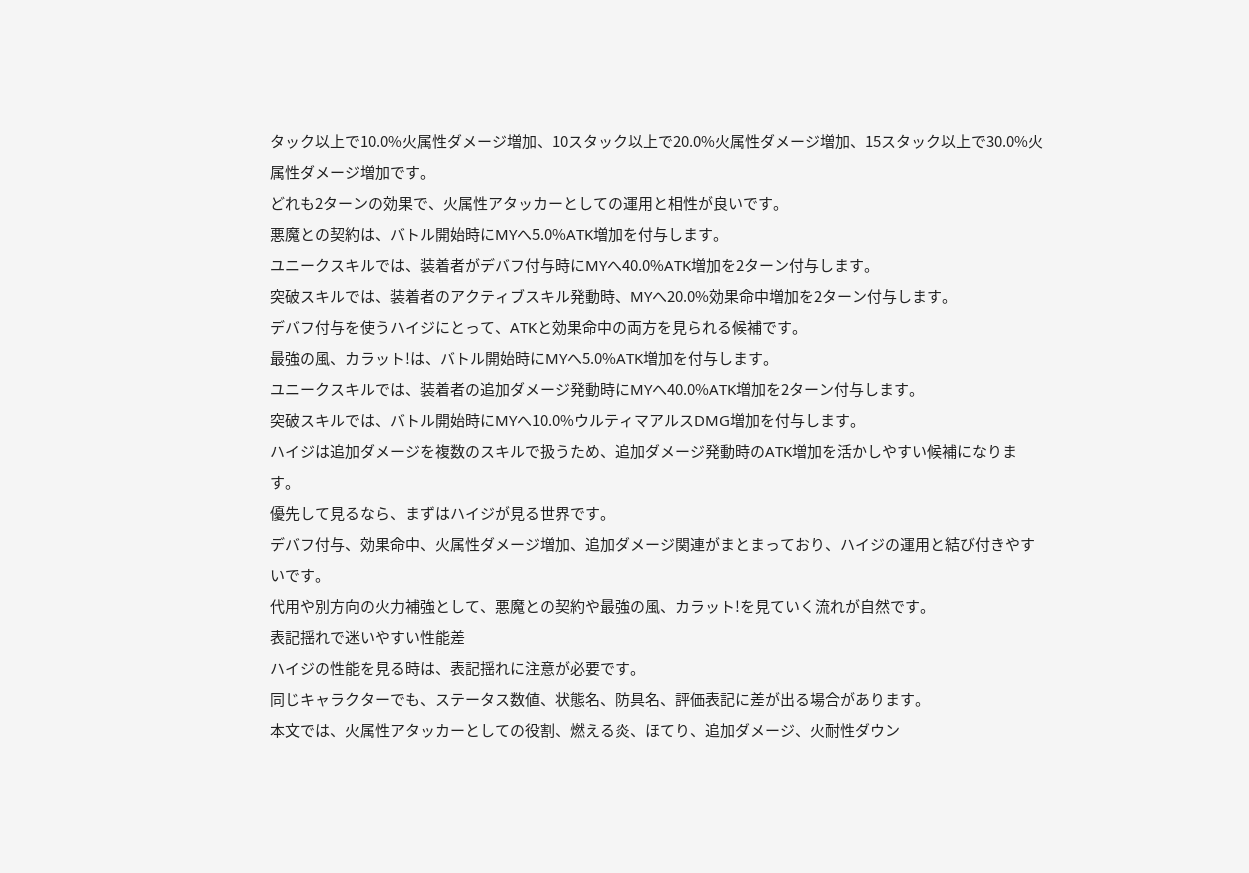タック以上で10.0%火属性ダメージ増加、10スタック以上で20.0%火属性ダメージ増加、15スタック以上で30.0%火属性ダメージ増加です。
どれも2ターンの効果で、火属性アタッカーとしての運用と相性が良いです。
悪魔との契約は、バトル開始時にMYへ5.0%ATK増加を付与します。
ユニークスキルでは、装着者がデバフ付与時にMYへ40.0%ATK増加を2ターン付与します。
突破スキルでは、装着者のアクティブスキル発動時、MYへ20.0%効果命中増加を2ターン付与します。
デバフ付与を使うハイジにとって、ATKと効果命中の両方を見られる候補です。
最強の風、カラット!は、バトル開始時にMYへ5.0%ATK増加を付与します。
ユニークスキルでは、装着者の追加ダメージ発動時にMYへ40.0%ATK増加を2ターン付与します。
突破スキルでは、バトル開始時にMYへ10.0%ウルティマアルスDMG増加を付与します。
ハイジは追加ダメージを複数のスキルで扱うため、追加ダメージ発動時のATK増加を活かしやすい候補になります。
優先して見るなら、まずはハイジが見る世界です。
デバフ付与、効果命中、火属性ダメージ増加、追加ダメージ関連がまとまっており、ハイジの運用と結び付きやすいです。
代用や別方向の火力補強として、悪魔との契約や最強の風、カラット!を見ていく流れが自然です。
表記揺れで迷いやすい性能差
ハイジの性能を見る時は、表記揺れに注意が必要です。
同じキャラクターでも、ステータス数値、状態名、防具名、評価表記に差が出る場合があります。
本文では、火属性アタッカーとしての役割、燃える炎、ほてり、追加ダメージ、火耐性ダウン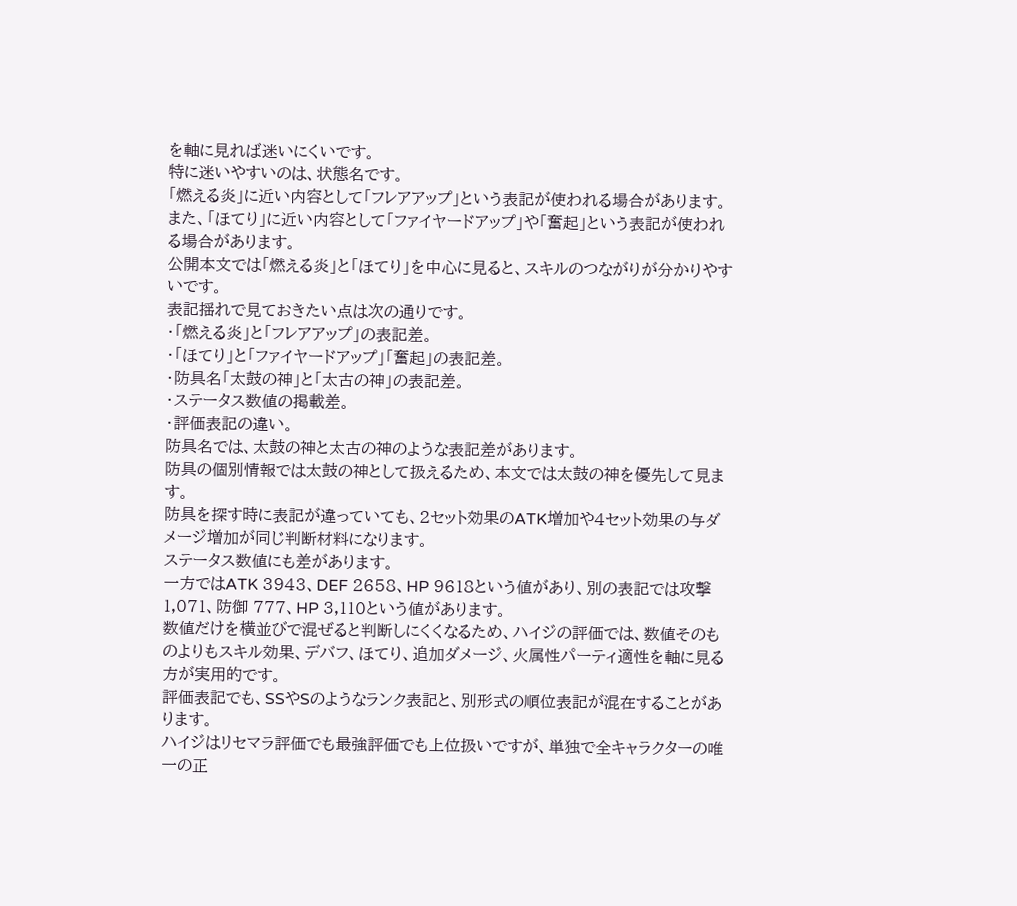を軸に見れば迷いにくいです。
特に迷いやすいのは、状態名です。
「燃える炎」に近い内容として「フレアアップ」という表記が使われる場合があります。
また、「ほてり」に近い内容として「ファイヤードアップ」や「奮起」という表記が使われる場合があります。
公開本文では「燃える炎」と「ほてり」を中心に見ると、スキルのつながりが分かりやすいです。
表記揺れで見ておきたい点は次の通りです。
・「燃える炎」と「フレアアップ」の表記差。
・「ほてり」と「ファイヤードアップ」「奮起」の表記差。
・防具名「太鼓の神」と「太古の神」の表記差。
・ステータス数値の掲載差。
・評価表記の違い。
防具名では、太鼓の神と太古の神のような表記差があります。
防具の個別情報では太鼓の神として扱えるため、本文では太鼓の神を優先して見ます。
防具を探す時に表記が違っていても、2セット効果のATK増加や4セット効果の与ダメージ増加が同じ判断材料になります。
ステータス数値にも差があります。
一方ではATK 3943、DEF 2658、HP 9618という値があり、別の表記では攻撃 1,071、防御 777、HP 3,110という値があります。
数値だけを横並びで混ぜると判断しにくくなるため、ハイジの評価では、数値そのものよりもスキル効果、デバフ、ほてり、追加ダメージ、火属性パーティ適性を軸に見る方が実用的です。
評価表記でも、SSやSのようなランク表記と、別形式の順位表記が混在することがあります。
ハイジはリセマラ評価でも最強評価でも上位扱いですが、単独で全キャラクターの唯一の正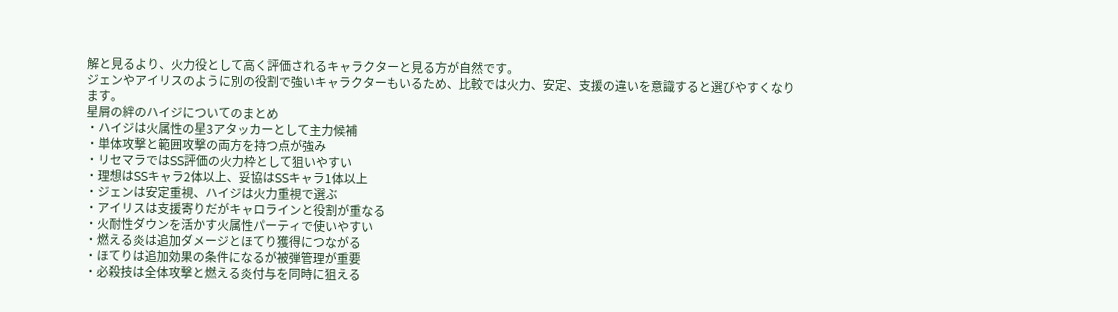解と見るより、火力役として高く評価されるキャラクターと見る方が自然です。
ジェンやアイリスのように別の役割で強いキャラクターもいるため、比較では火力、安定、支援の違いを意識すると選びやすくなります。
星屑の絆のハイジについてのまとめ
・ハイジは火属性の星3アタッカーとして主力候補
・単体攻撃と範囲攻撃の両方を持つ点が強み
・リセマラではSS評価の火力枠として狙いやすい
・理想はSSキャラ2体以上、妥協はSSキャラ1体以上
・ジェンは安定重視、ハイジは火力重視で選ぶ
・アイリスは支援寄りだがキャロラインと役割が重なる
・火耐性ダウンを活かす火属性パーティで使いやすい
・燃える炎は追加ダメージとほてり獲得につながる
・ほてりは追加効果の条件になるが被弾管理が重要
・必殺技は全体攻撃と燃える炎付与を同時に狙える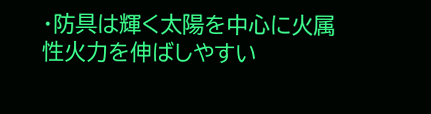・防具は輝く太陽を中心に火属性火力を伸ばしやすい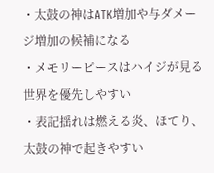・太鼓の神はATK増加や与ダメージ増加の候補になる
・メモリーピースはハイジが見る世界を優先しやすい
・表記揺れは燃える炎、ほてり、太鼓の神で起きやすい